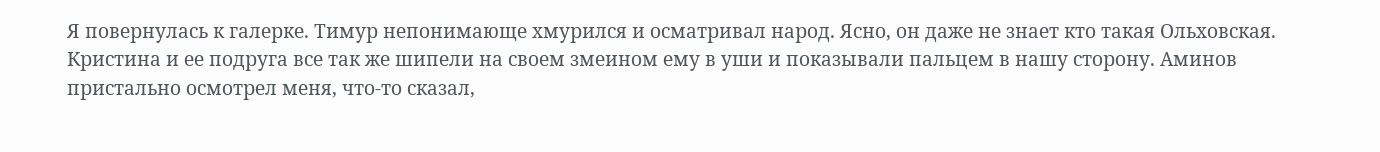Я повернулась к галерке. Тимур непонимающе хмурился и осматривал народ. Ясно, он даже не знает кто такая Ольховская. Кристина и ее подруга все так же шипели на своем змеином ему в уши и показывали пальцем в нашу сторону. Аминов пристально осмотрел меня, что-то сказал,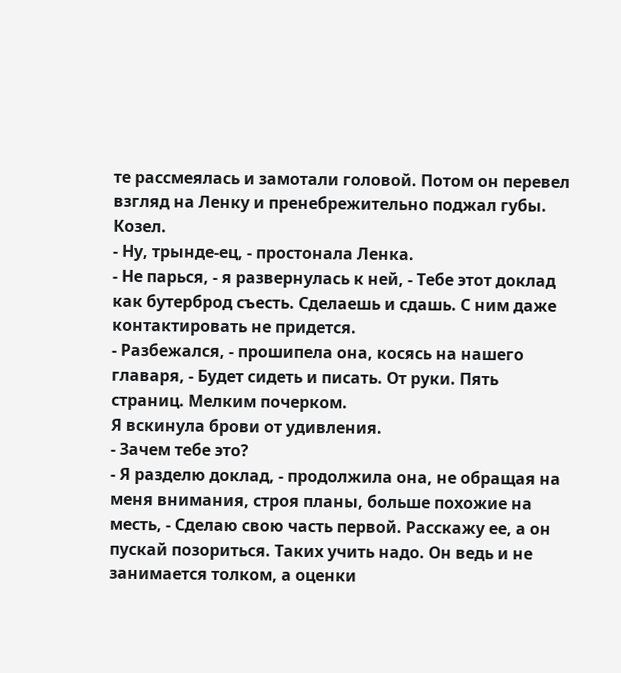те рассмеялась и замотали головой. Потом он перевел взгляд на Ленку и пренебрежительно поджал губы. Козел.
- Ну, трынде-ец, - простонала Ленка.
- Не парься, - я развернулась к ней, - Тебе этот доклад как бутерброд съесть. Сделаешь и сдашь. С ним даже контактировать не придется.
- Разбежался, - прошипела она, косясь на нашего главаря, - Будет сидеть и писать. От руки. Пять страниц. Мелким почерком.
Я вскинула брови от удивления.
- Зачем тебе это?
- Я разделю доклад, - продолжила она, не обращая на меня внимания, строя планы, больше похожие на месть, - Сделаю свою часть первой. Расскажу ее, а он пускай позориться. Таких учить надо. Он ведь и не занимается толком, а оценки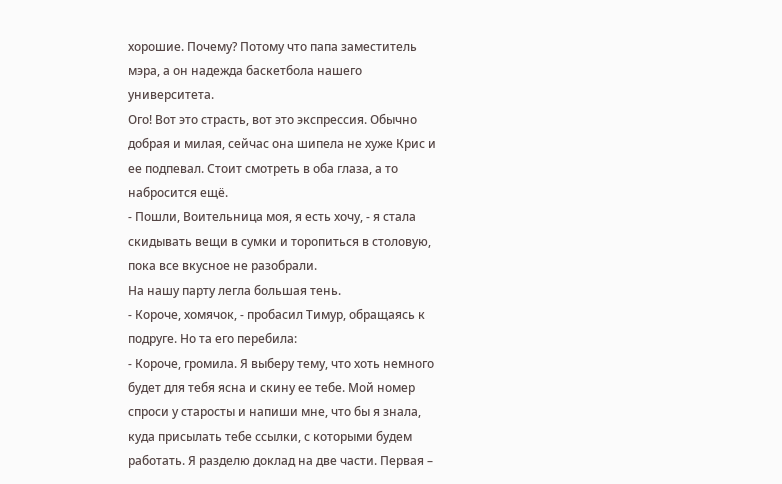хорошие. Почему? Потому что папа заместитель мэра, а он надежда баскетбола нашего университета.
Ого! Вот это страсть, вот это экспрессия. Обычно добрая и милая, сейчас она шипела не хуже Крис и ее подпевал. Стоит смотреть в оба глаза, а то набросится ещё.
- Пошли, Воительница моя, я есть хочу, - я стала скидывать вещи в сумки и торопиться в столовую, пока все вкусное не разобрали.
На нашу парту легла большая тень.
- Короче, хомячок, - пробасил Тимур, обращаясь к подруге. Но та его перебила:
- Короче, громила. Я выберу тему, что хоть немного будет для тебя ясна и скину ее тебе. Мой номер спроси у старосты и напиши мне, что бы я знала, куда присылать тебе ссылки, с которыми будем работать. Я разделю доклад на две части. Первая –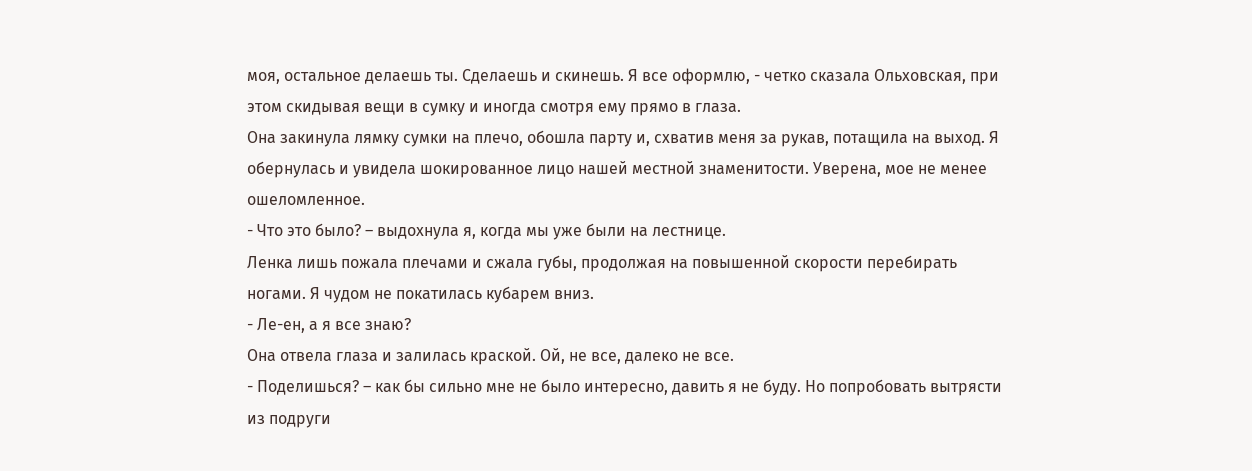моя, остальное делаешь ты. Сделаешь и скинешь. Я все оформлю, - четко сказала Ольховская, при этом скидывая вещи в сумку и иногда смотря ему прямо в глаза.
Она закинула лямку сумки на плечо, обошла парту и, схватив меня за рукав, потащила на выход. Я обернулась и увидела шокированное лицо нашей местной знаменитости. Уверена, мое не менее ошеломленное.
- Что это было? – выдохнула я, когда мы уже были на лестнице.
Ленка лишь пожала плечами и сжала губы, продолжая на повышенной скорости перебирать ногами. Я чудом не покатилась кубарем вниз.
- Ле-ен, а я все знаю?
Она отвела глаза и залилась краской. Ой, не все, далеко не все.
- Поделишься? – как бы сильно мне не было интересно, давить я не буду. Но попробовать вытрясти из подруги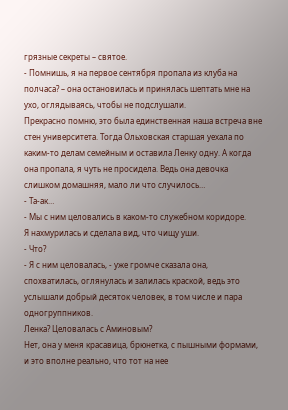грязные секреты – святое.
- Помнишь, я на первое сентября пропала из клуба на полчаса? – она остановилась и принялась шептать мне на ухо, оглядываясь, чтобы не подслушали.
Прекрасно помню, это была единственная наша встреча вне стен университета. Тогда Ольховская старшая уехала по каким-то делам семейным и оставила Ленку одну. А когда она пропала, я чуть не просидела. Ведь она девочка слишком домашняя, мало ли что случилось…
- Та-ак…
- Мы с ним целовались в каком-то служебном коридоре.
Я нахмурилась и сделала вид, что чищу уши.
- Что?
- Я с ним целовалась, - уже громче сказала она, спохватилась, оглянулась и залилась краской, ведь это услышали добрый десяток человек, в том числе и пара одногруппников.
Ленка? Целовалась с Аминовым?
Нет, она у меня красавица, брюнетка, с пышными формами, и это вполне реально, что тот на нее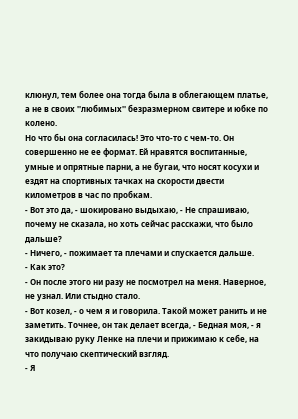клюнул, тем более она тогда была в облегающем платье, а не в своих ''любимых'' безразмерном свитере и юбке по колено.
Но что бы она согласилась! Это что-то с чем-то. Он совершенно не ее формат. Ей нравятся воспитанные, умные и опрятные парни, а не бугаи, что носят косухи и ездят на спортивных тачках на скорости двести километров в час по пробкам.
- Вот это да, - шокировано выдыхаю, - Не спрашиваю, почему не сказала, но хоть сейчас расскажи, что было дальше?
- Ничего, - пожимает та плечами и спускается дальше.
- Как это?
- Он после этого ни разу не посмотрел на меня. Наверное, не узнал. Или стыдно стало.
- Вот козел, - о чем я и говорила. Такой может ранить и не заметить. Точнее, он так делает всегда, - Бедная моя, - я закидываю руку Ленке на плечи и прижимаю к себе, на что получаю скептический взгляд.
- Я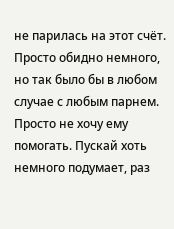не парилась на этот счёт. Просто обидно немного, но так было бы в любом случае с любым парнем. Просто не хочу ему помогать. Пускай хоть немного подумает, раз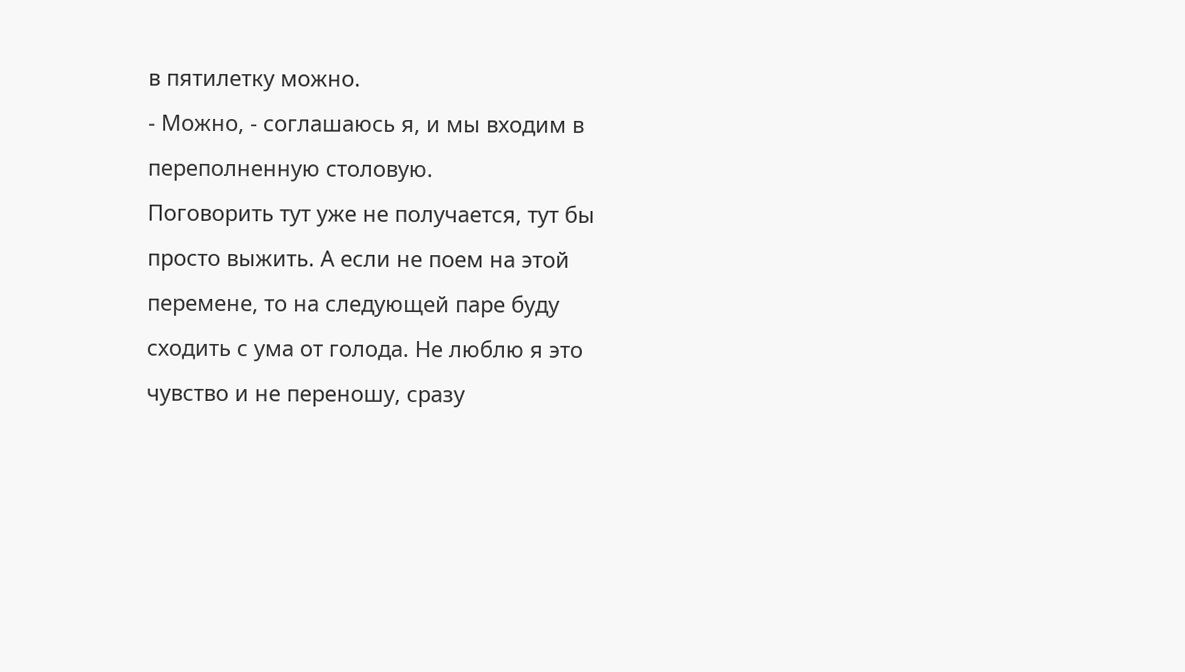в пятилетку можно.
- Можно, - соглашаюсь я, и мы входим в переполненную столовую.
Поговорить тут уже не получается, тут бы просто выжить. А если не поем на этой перемене, то на следующей паре буду сходить с ума от голода. Не люблю я это чувство и не переношу, сразу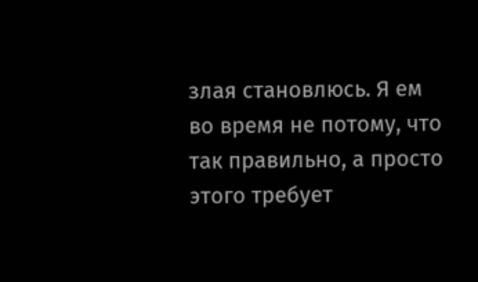злая становлюсь. Я ем во время не потому, что так правильно, а просто этого требует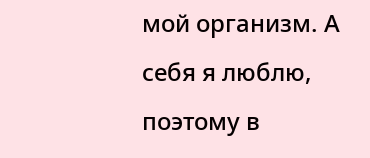мой организм. А себя я люблю, поэтому в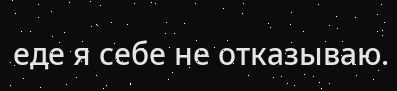еде я себе не отказываю.